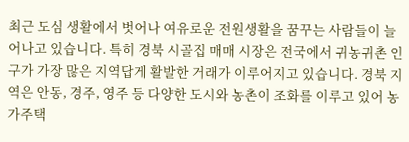최근 도심 생활에서 벗어나 여유로운 전원생활을 꿈꾸는 사람들이 늘어나고 있습니다. 특히 경북 시골집 매매 시장은 전국에서 귀농귀촌 인구가 가장 많은 지역답게 활발한 거래가 이루어지고 있습니다. 경북 지역은 안동, 경주, 영주 등 다양한 도시와 농촌이 조화를 이루고 있어 농가주택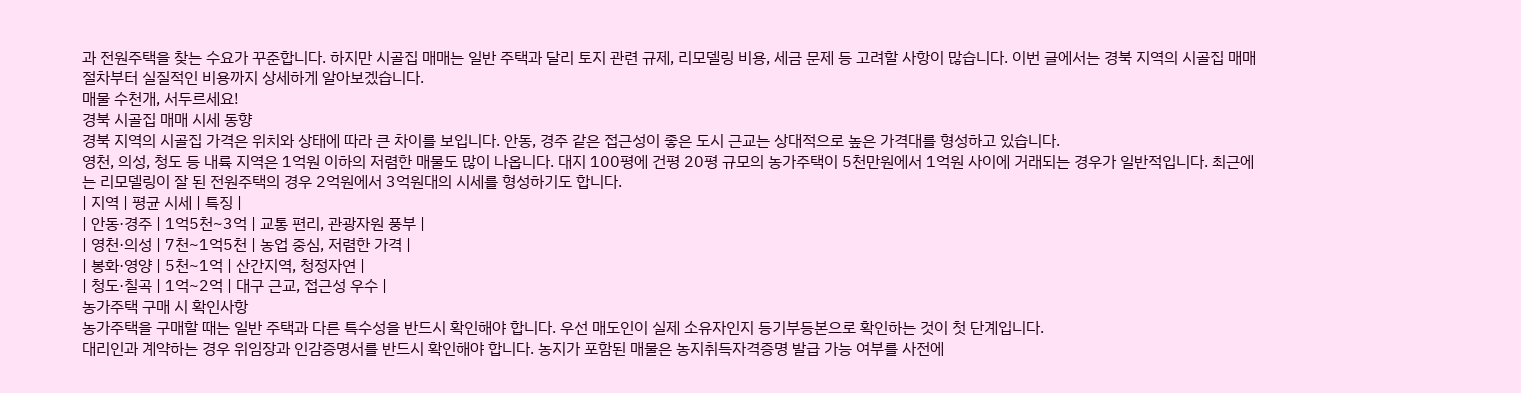과 전원주택을 찾는 수요가 꾸준합니다. 하지만 시골집 매매는 일반 주택과 달리 토지 관련 규제, 리모델링 비용, 세금 문제 등 고려할 사항이 많습니다. 이번 글에서는 경북 지역의 시골집 매매 절차부터 실질적인 비용까지 상세하게 알아보겠습니다.
매물 수천개, 서두르세요!
경북 시골집 매매 시세 동향
경북 지역의 시골집 가격은 위치와 상태에 따라 큰 차이를 보입니다. 안동, 경주 같은 접근성이 좋은 도시 근교는 상대적으로 높은 가격대를 형성하고 있습니다.
영천, 의성, 청도 등 내륙 지역은 1억원 이하의 저렴한 매물도 많이 나옵니다. 대지 100평에 건평 20평 규모의 농가주택이 5천만원에서 1억원 사이에 거래되는 경우가 일반적입니다. 최근에는 리모델링이 잘 된 전원주택의 경우 2억원에서 3억원대의 시세를 형성하기도 합니다.
| 지역 | 평균 시세 | 특징 |
| 안동·경주 | 1억5천~3억 | 교통 편리, 관광자원 풍부 |
| 영천·의성 | 7천~1억5천 | 농업 중심, 저렴한 가격 |
| 봉화·영양 | 5천~1억 | 산간지역, 청정자연 |
| 청도·칠곡 | 1억~2억 | 대구 근교, 접근성 우수 |
농가주택 구매 시 확인사항
농가주택을 구매할 때는 일반 주택과 다른 특수성을 반드시 확인해야 합니다. 우선 매도인이 실제 소유자인지 등기부등본으로 확인하는 것이 첫 단계입니다.
대리인과 계약하는 경우 위임장과 인감증명서를 반드시 확인해야 합니다. 농지가 포함된 매물은 농지취득자격증명 발급 가능 여부를 사전에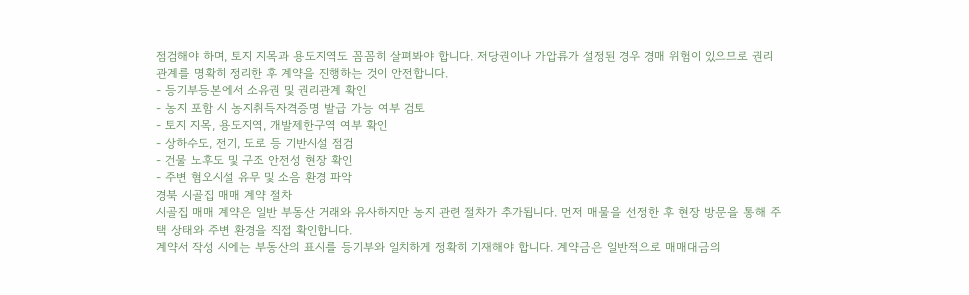점검해야 하며, 토지 지목과 용도지역도 꼼꼼히 살펴봐야 합니다. 저당권이나 가압류가 설정된 경우 경매 위험이 있으므로 권리관계를 명확히 정리한 후 계약을 진행하는 것이 안전합니다.
- 등기부등본에서 소유권 및 권리관계 확인
- 농지 포함 시 농지취득자격증명 발급 가능 여부 검토
- 토지 지목, 용도지역, 개발제한구역 여부 확인
- 상하수도, 전기, 도로 등 기반시설 점검
- 건물 노후도 및 구조 안전성 현장 확인
- 주변 혐오시설 유무 및 소음 환경 파악
경북 시골집 매매 계약 절차
시골집 매매 계약은 일반 부동산 거래와 유사하지만 농지 관련 절차가 추가됩니다. 먼저 매물을 선정한 후 현장 방문을 통해 주택 상태와 주변 환경을 직접 확인합니다.
계약서 작성 시에는 부동산의 표시를 등기부와 일치하게 정확히 기재해야 합니다. 계약금은 일반적으로 매매대금의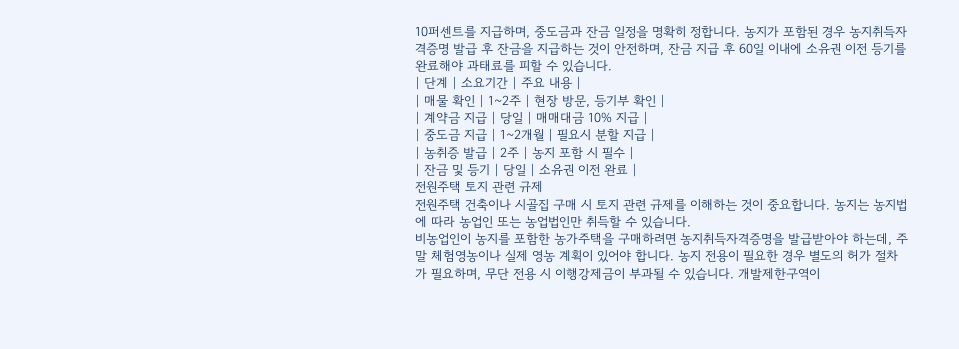10퍼센트를 지급하며, 중도금과 잔금 일정을 명확히 정합니다. 농지가 포함된 경우 농지취득자격증명 발급 후 잔금을 지급하는 것이 안전하며, 잔금 지급 후 60일 이내에 소유권 이전 등기를 완료해야 과태료를 피할 수 있습니다.
| 단계 | 소요기간 | 주요 내용 |
| 매물 확인 | 1~2주 | 현장 방문, 등기부 확인 |
| 계약금 지급 | 당일 | 매매대금 10% 지급 |
| 중도금 지급 | 1~2개월 | 필요시 분할 지급 |
| 농취증 발급 | 2주 | 농지 포함 시 필수 |
| 잔금 및 등기 | 당일 | 소유권 이전 완료 |
전원주택 토지 관련 규제
전원주택 건축이나 시골집 구매 시 토지 관련 규제를 이해하는 것이 중요합니다. 농지는 농지법에 따라 농업인 또는 농업법인만 취득할 수 있습니다.
비농업인이 농지를 포함한 농가주택을 구매하려면 농지취득자격증명을 발급받아야 하는데, 주말 체험영농이나 실제 영농 계획이 있어야 합니다. 농지 전용이 필요한 경우 별도의 허가 절차가 필요하며, 무단 전용 시 이행강제금이 부과될 수 있습니다. 개발제한구역이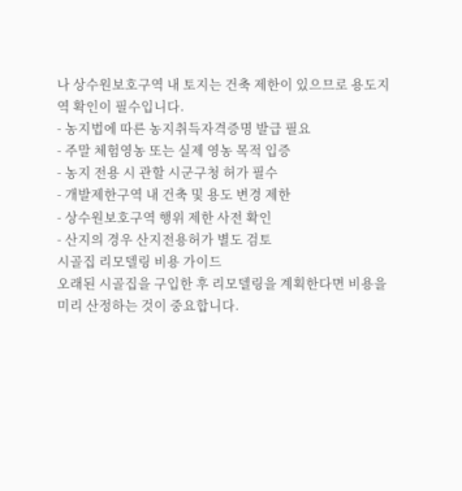나 상수원보호구역 내 토지는 건축 제한이 있으므로 용도지역 확인이 필수입니다.
- 농지법에 따른 농지취득자격증명 발급 필요
- 주말 체험영농 또는 실제 영농 목적 입증
- 농지 전용 시 관할 시군구청 허가 필수
- 개발제한구역 내 건축 및 용도 변경 제한
- 상수원보호구역 행위 제한 사전 확인
- 산지의 경우 산지전용허가 별도 검토
시골집 리모델링 비용 가이드
오래된 시골집을 구입한 후 리모델링을 계획한다면 비용을 미리 산정하는 것이 중요합니다.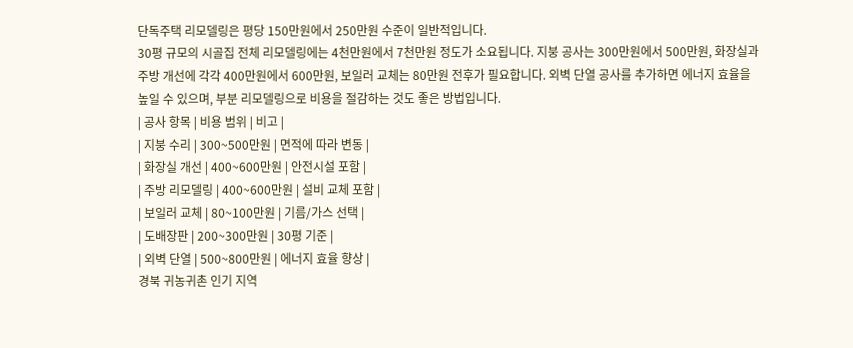단독주택 리모델링은 평당 150만원에서 250만원 수준이 일반적입니다.
30평 규모의 시골집 전체 리모델링에는 4천만원에서 7천만원 정도가 소요됩니다. 지붕 공사는 300만원에서 500만원, 화장실과 주방 개선에 각각 400만원에서 600만원, 보일러 교체는 80만원 전후가 필요합니다. 외벽 단열 공사를 추가하면 에너지 효율을 높일 수 있으며, 부분 리모델링으로 비용을 절감하는 것도 좋은 방법입니다.
| 공사 항목 | 비용 범위 | 비고 |
| 지붕 수리 | 300~500만원 | 면적에 따라 변동 |
| 화장실 개선 | 400~600만원 | 안전시설 포함 |
| 주방 리모델링 | 400~600만원 | 설비 교체 포함 |
| 보일러 교체 | 80~100만원 | 기름/가스 선택 |
| 도배장판 | 200~300만원 | 30평 기준 |
| 외벽 단열 | 500~800만원 | 에너지 효율 향상 |
경북 귀농귀촌 인기 지역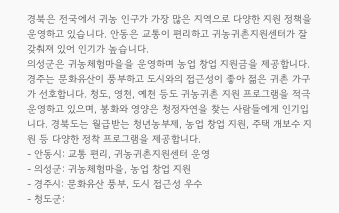경북은 전국에서 귀농 인구가 가장 많은 지역으로 다양한 지원 정책을 운영하고 있습니다. 안동은 교통이 편리하고 귀농귀촌지원센터가 잘 갖춰져 있어 인기가 높습니다.
의성군은 귀농체험마을을 운영하며 농업 창업 지원금을 제공합니다. 경주는 문화유산이 풍부하고 도시와의 접근성이 좋아 젊은 귀촌 가구가 선호합니다. 청도, 영천, 예천 등도 귀농귀촌 지원 프로그램을 적극 운영하고 있으며, 봉화와 영양은 청정자연을 찾는 사람들에게 인기입니다. 경북도는 월급받는 청년농부제, 농업 창업 지원, 주택 개보수 지원 등 다양한 정착 프로그램을 제공합니다.
- 안동시: 교통 편리, 귀농귀촌지원센터 운영
- 의성군: 귀농체험마을, 농업 창업 지원
- 경주시: 문화유산 풍부, 도시 접근성 우수
- 청도군: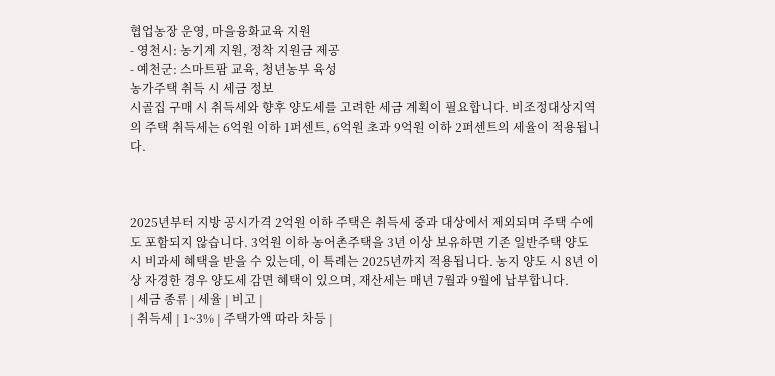협업농장 운영, 마을융화교육 지원
- 영천시: 농기계 지원, 정착 지원금 제공
- 예천군: 스마트팜 교육, 청년농부 육성
농가주택 취득 시 세금 정보
시골집 구매 시 취득세와 향후 양도세를 고려한 세금 계획이 필요합니다. 비조정대상지역의 주택 취득세는 6억원 이하 1퍼센트, 6억원 초과 9억원 이하 2퍼센트의 세율이 적용됩니다.



2025년부터 지방 공시가격 2억원 이하 주택은 취득세 중과 대상에서 제외되며 주택 수에도 포함되지 않습니다. 3억원 이하 농어촌주택을 3년 이상 보유하면 기존 일반주택 양도 시 비과세 혜택을 받을 수 있는데, 이 특례는 2025년까지 적용됩니다. 농지 양도 시 8년 이상 자경한 경우 양도세 감면 혜택이 있으며, 재산세는 매년 7월과 9월에 납부합니다.
| 세금 종류 | 세율 | 비고 |
| 취득세 | 1~3% | 주택가액 따라 차등 |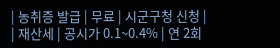| 농취증 발급 | 무료 | 시군구청 신청 |
| 재산세 | 공시가 0.1~0.4% | 연 2회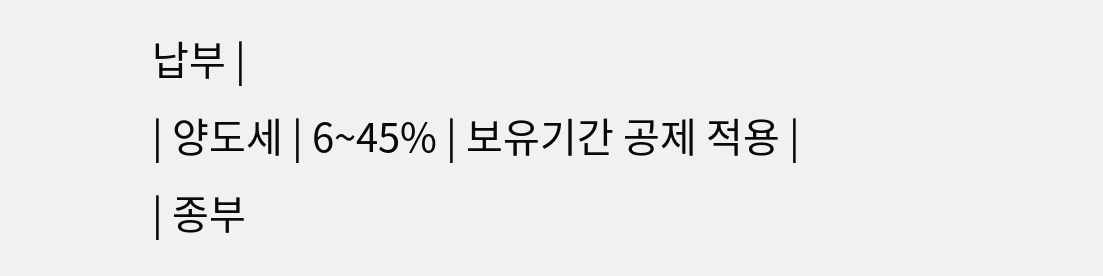납부 |
| 양도세 | 6~45% | 보유기간 공제 적용 |
| 종부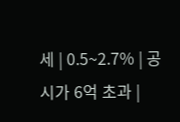세 | 0.5~2.7% | 공시가 6억 초과 |